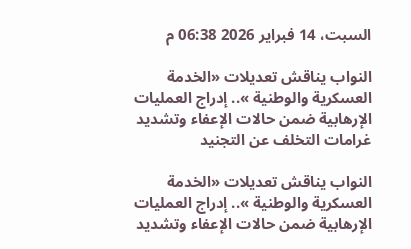السبت، 14 فبراير 2026 06:38 م

النواب يناقش تعديلات «الخدمة العسكرية والوطنية ».. إدراج العمليات الإرهابية ضمن حالات الإعفاء وتشديد غرامات التخلف عن التجنيد

النواب يناقش تعديلات «الخدمة العسكرية والوطنية ».. إدراج العمليات الإرهابية ضمن حالات الإعفاء وتشديد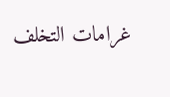غرامات التخلف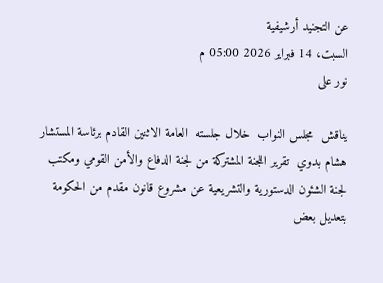عن التجنيد أرشيفية
السبت، 14 فبراير 2026 05:00 م
نور على

يناقش  مجلس النواب  خلال جلسته  العامة الاثنين القادم برئاسة المستشار  هشام بدوي  تقرير اللجنة المشتركة من لجنة الدفاع والأمن القومي ومكتب لجنة الشئون الدستورية والتشريعية عن مشروع قانون مقدم من الحكومة بتعديل بعض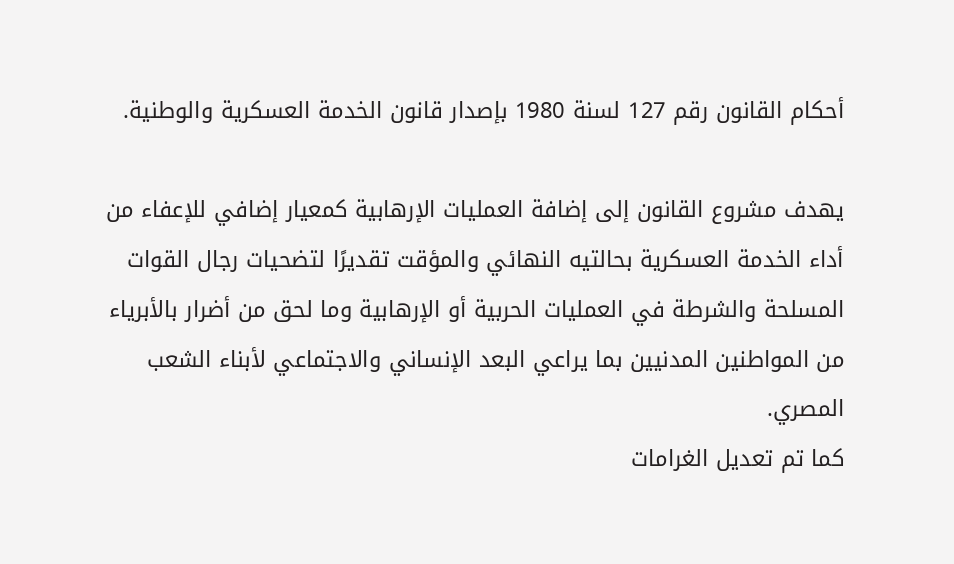أحكام القانون رقم 127 لسنة 1980 بإصدار قانون الخدمة العسكرية والوطنية.

يهدف مشروع القانون إلى إضافة العمليات الإرهابية كمعيار إضافي للإعفاء من أداء الخدمة العسكرية بحالتيه النهائي والمؤقت تقديرًا لتضحيات رجال القوات المسلحة والشرطة في العمليات الحربية أو الإرهابية وما لحق من أضرار بالأبرياء من المواطنين المدنيين بما يراعي البعد الإنساني والاجتماعي لأبناء الشعب المصري.
كما تم تعديل الغرامات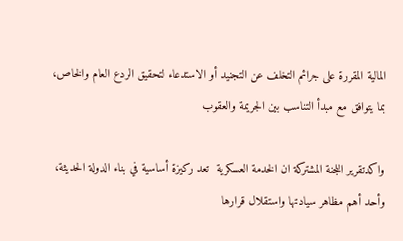المالية المقررة على جرائم التخلف عن التجنيد أو الاستدعاء لتحقيق الردع العام والخاص، بما يتوافق مع مبدأ التناسب بين الجريمة والعقوب

واكدتقرير اللجنة المشتركة ان الخدمة العسكرية  تعد ركيزة أساسية في بناء الدولة الحديثة، وأحد أهم مظاهر سيادتها واستقلال قرارها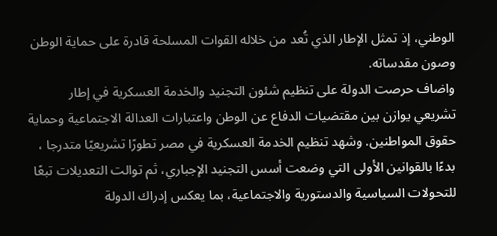الوطني، إذ تمثل الإطار الذي تُعد من خلاله القوات المسلحة قادرة على حماية الوطن وصون مقدساته.
واضاف حرصت الدولة على تنظيم شئون التجنيد والخدمة العسكرية في إطار تشريعي يوازن بين مقتضيات الدفاع عن الوطن واعتبارات العدالة الاجتماعية وحماية حقوق المواطنين. وشهد تنظيم الخدمة العسكرية في مصر تطورًا تشريعيًا متدرجا ، بدءًا بالقوانين الأولى التي وضعت أسس التجنيد الإجباري، ثم توالت التعديلات تبعًا للتحولات السياسية والدستورية والاجتماعية، بما يعكس إدراك الدولة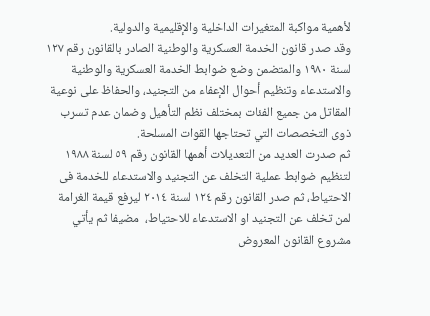لأهمية مواكبة المتغيرات الداخلية والإقليمية والدولية.
وقد صدر قانون الخدمة العسكرية والوطنية الصادر بالقانون رقم ۱۲۷ لسنة ١٩٨٠ والمتضمن وضع ضوابط الخدمة العسكرية والوطنية والاستدعاء وتنظيم أحوال الإعفاء من التجنيد، والحفاظ على نوعية المقاتل من جميع الفئات بمختلف نظم التأهيل وضمان عدم تسرب ذوى التخصصات التي تحتاجها القوات المسلحة.
ثم صدرت العديد من التعديلات أهمها القانون رقم ٥٩ لسنة ۱۹۸۸ لتنظيم ضوابط عملية التخلف عن التجنيد والاستدعاء للخدمة فى الاحتياط، ثم صدر القانون رقم ١٢٤ لسنة ٢٠١٤ ليرفع قيمة الغرامة لمن تخلف عن التجنيد او الاستدعاء للاحتياط،  مضيفا ثم يأتي مشروع القانون المعروض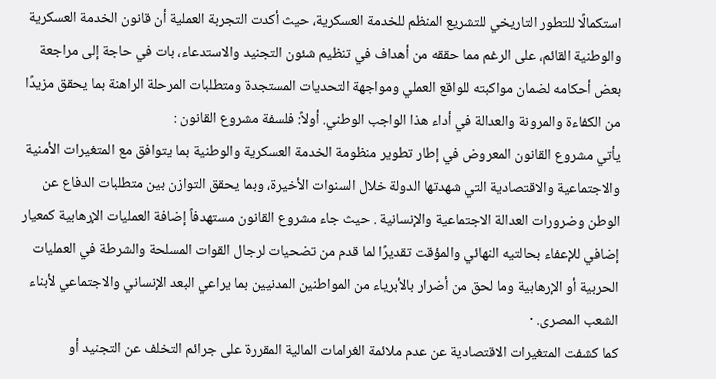استكمالًا للتطور التاريخي للتشريع المنظم للخدمة العسكرية، حيث أكدت التجربة العملية أن قانون الخدمة العسكرية والوطنية القائم، على الرغم مما حققه من أهداف في تنظيم شئون التجنيد والاستدعاء، بات في حاجة إلى مراجعة بعض أحكامه لضمان مواكبته للواقع العملي ومواجهة التحديات المستجدة ومتطلبات المرحلة الراهنة بما يحقق مزيدًا من الكفاءة والمرونة والعدالة في أداء هذا الواجب الوطني. أولاً: فلسفة مشروع القانون :
يأتي مشروع القانون المعروض في إطار تطوير منظومة الخدمة العسكرية والوطنية بما يتوافق مع المتغيرات الأمنية والاجتماعية والاقتصادية التي شهدتها الدولة خلال السنوات الأخيرة، وبما يحقق التوازن بين متطلبات الدفاع عن الوطن وضرورات العدالة الاجتماعية والإنسانية . حيث جاء مشروع القانون مستهدفاً إضافة العمليات الإرهابية كمعيار إضافي للإعفاء بحالتيه النهائي والمؤقت تقديرًا لما قدم من تضحيات لرجال القوات المسلحة والشرطة في العمليات الحربية أو الإرهابية وما لحق من أضرار بالأبرياء من المواطنين المدنيين بما يراعي البعد الإنساني والاجتماعي لأبناء الشعب المصرى. ·
كما كشفت المتغيرات الاقتصادية عن عدم ملائمة الغرامات المالية المقررة على جرائم التخلف عن التجنيد أو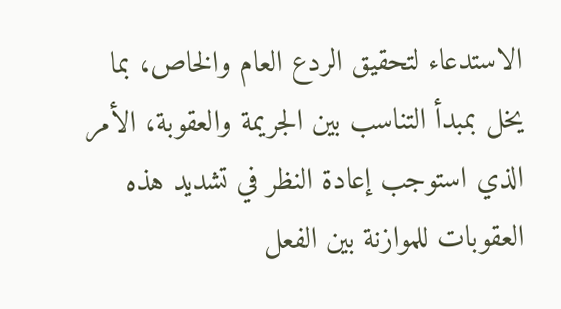الاستدعاء لتحقيق الردع العام والخاص، بما يخل بمبدأ التناسب بين الجريمة والعقوبة، الأمر الذي استوجب إعادة النظر في تشديد هذه العقوبات للموازنة بين الفعل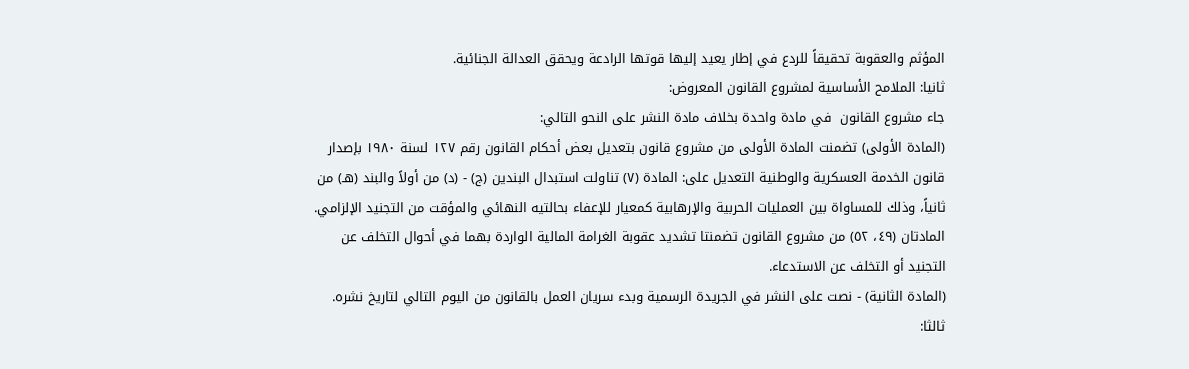المؤثم والعقوبة تحقيقاً للردع في إطار يعيد إليها قوتها الرادعة ويحقق العدالة الجنائية.
ثانيا: الملامح الأساسية لمشروع القانون المعروض:
جاء مشروع القانون  في مادة واحدة بخلاف مادة النشر على النحو التالي:
(المادة الأولى) تضمنت المادة الأولى من مشروع قانون بتعديل بعض أحكام القانون رقم ١٢٧ لسنة ١٩٨٠ بإصدار قانون الخدمة العسكرية والوطنية التعديل على: المادة (۷) تناولت استبدال البندين (ج) - (د) من أولاً والبند (هـ) من ثانياً، وذلك للمساواة بين العمليات الحربية والإرهابية كمعيار للإعفاء بحالتيه النهائي والمؤقت من التجنيد الإلزامي.
المادتان (٤٩، ٥٢) من مشروع القانون تضمنتا تشديد عقوبة الغرامة المالية الواردة بهما في أحوال التخلف عن التجنيد أو التخلف عن الاستدعاء.
(المادة الثانية) - نصت على النشر في الجريدة الرسمية وبدء سريان العمل بالقانون من اليوم التالي لتاريخ نشره.
ثالثا: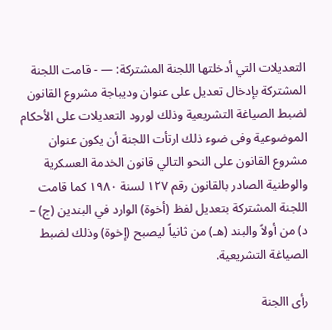التعديلات التي أدخلتها اللجنة المشتركة: — - قامت اللجنة المشتركة بإدخال تعديل على عنوان وديباجة مشروع القانون لضبط الصياغة التشريعية وذلك لورود التعديلات على الأحكام الموضوعية وفى ضوء ذلك ارتأت اللجنة أن يكون عنوان مشروع القانون على النحو التالي قانون الخدمة العسكرية والوطنية الصادر بالقانون رقم ۱۲۷ لسنة ۱۹۸۰ كما قامت اللجنة المشتركة بتعديل لفظ (أخوة) الوارد في البندين (ج) – د) من أولاً والبند (هـ) من ثانياً ليصبح (إخوة) وذلك لضبط الصياغة التشريعية.

رأى االجنة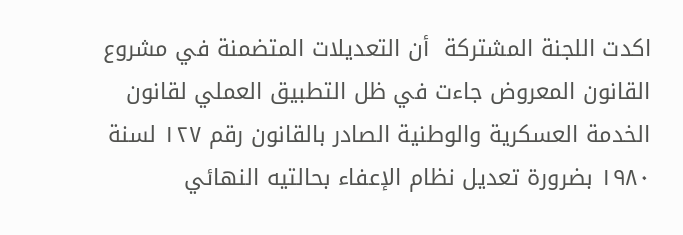اكدت اللجنة المشتركة  أن التعديلات المتضمنة في مشروع القانون المعروض جاءت في ظل التطبيق العملي لقانون الخدمة العسكرية والوطنية الصادر بالقانون رقم ۱۲۷ لسنة ۱۹۸۰ بضرورة تعديل نظام الإعفاء بحالتيه النهائي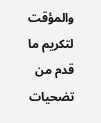والمؤقت لتكريم ما قدم من تضحيات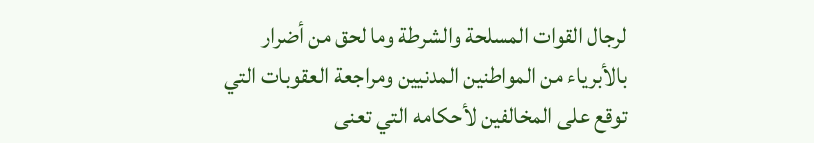لرجال القوات المسلحة والشرطة وما لحق من أضرار بالأبرياء من المواطنين المدنيين ومراجعة العقوبات التي توقع على المخالفين لأحكامه التي تعنى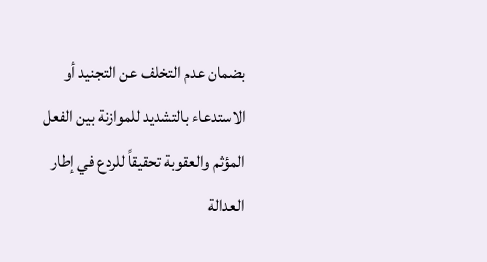بضمان عدم التخلف عن التجنيد أو الاستدعاء بالتشديد للموازنة بين الفعل المؤثم والعقوبة تحقيقاً للردع في إطار العدالة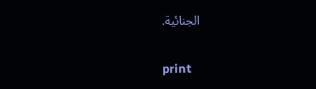الجنائية.


print